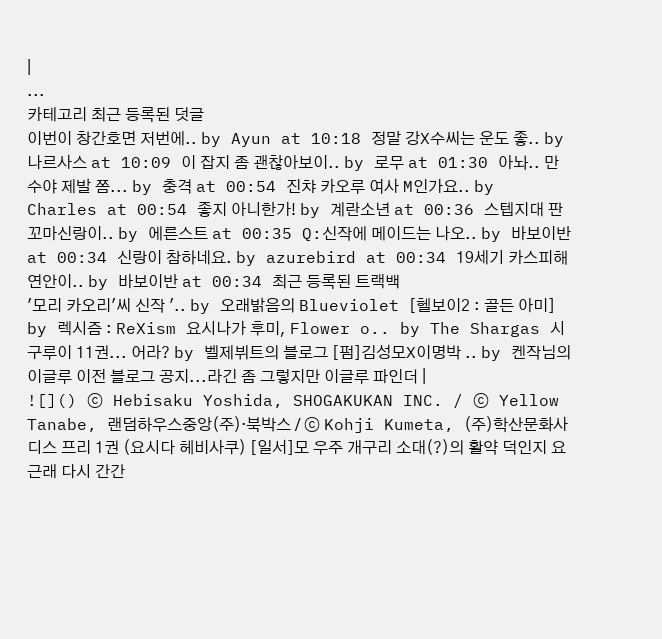|
...
카테고리 최근 등록된 덧글
이번이 창간호면 저번에.. by Ayun at 10:18 정말 강X수씨는 운도 좋.. by 나르사스 at 10:09 이 잡지 좀 괜찮아보이.. by 로무 at 01:30 아놔.. 만수야 제발 쫌... by 충격 at 00:54 진챠 카오루 여사 M인가요.. by Charles at 00:54 좋지 아니한가! by 계란소년 at 00:36 스텝지대 판 꼬마신랑이.. by 에른스트 at 00:35 Q:신작에 메이드는 나오.. by 바보이반 at 00:34 신랑이 참하네요. by azurebird at 00:34 19세기 카스피해 연안이.. by 바보이반 at 00:34 최근 등록된 트랙백
'모리 카오리'씨 신작 '.. by 오래밝음의 Blueviolet [헬보이2 : 골든 아미] by 렉시즘 : ReXism 요시나가 후미, Flower o.. by The Shargas 시구루이 11권... 어라? by 벨제뷔트의 블로그 [펌]김성모X이명박 .. by 켄작님의 이글루 이전 블로그 공지...라긴 좀 그렇지만 이글루 파인더 |
![]() ⓒ Hebisaku Yoshida, SHOGAKUKAN INC. / ⓒ Yellow Tanabe, 랜덤하우스중앙(주)·북박스 / ⓒ Kohji Kumeta, (주)학산문화사 디스 프리 1권 (요시다 헤비사쿠) [일서]모 우주 개구리 소대(?)의 활약 덕인지 요 근래 다시 간간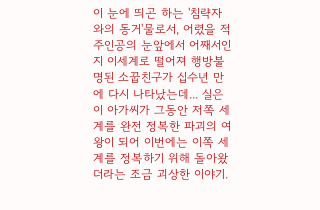이 눈에 띄곤 하는 '침략자와의 동거'물로서, 어렸을 적 주인공의 눈앞에서 어째서인지 이세계로 떨어져 행방불명된 소꿉친구가 십수년 만에 다시 나타났는데... 실은 이 아가씨가 그동안 저쪽 세계를 완전 정복한 파괴의 여왕이 되어 이번에는 이쪽 세계를 정복하기 위해 돌아왔더라는 조금 괴상한 이야기.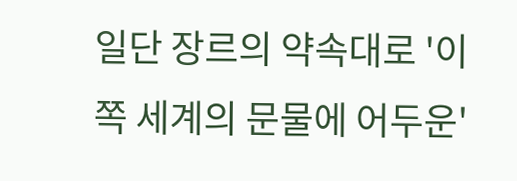일단 장르의 약속대로 '이쪽 세계의 문물에 어두운'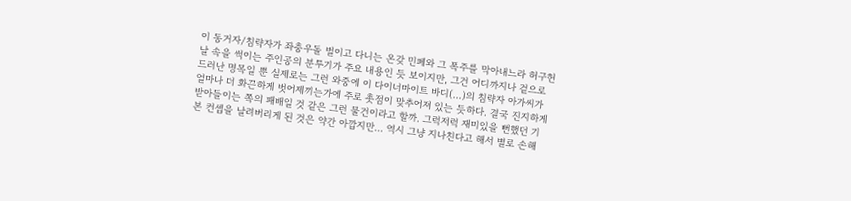이 동거자/침략자가 좌충우돌 벌이고 다니는 온갖 민폐와 그 폭주를 막아내느라 허구헌날 속을 썩이는 주인공의 분투기가 주요 내용인 듯 보이지만, 그건 어디까지나 겉으로 드러난 명목일 뿐 실제로는 그런 와중에 이 다이너마이트 바디(...)의 침략자 아가씨가 얼마나 더 화끈하게 벗어제끼는가에 주로 촛점이 맞추어져 있는 듯하다. 결국 진지하게 받아들이는 쪽의 패배일 것 같은 그런 물건이라고 할까. 그럭저럭 재미있을 뻔했던 기본 컨셉을 날려버리게 된 것은 약간 아깝지만... 역시 그냥 지나친다고 해서 별로 손해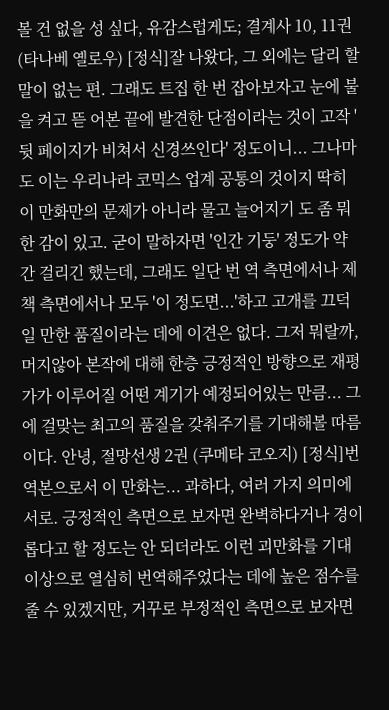볼 건 없을 성 싶다, 유감스럽게도; 결계사 10, 11권 (타나베 옐로우) [정식]잘 나왔다, 그 외에는 달리 할 말이 없는 편. 그래도 트집 한 번 잡아보자고 눈에 불을 켜고 뜯 어본 끝에 발견한 단점이라는 것이 고작 '뒷 페이지가 비쳐서 신경쓰인다' 정도이니... 그나마 도 이는 우리나라 코믹스 업계 공통의 것이지 딱히 이 만화만의 문제가 아니라 물고 늘어지기 도 좀 뭐한 감이 있고. 굳이 말하자면 '인간 기둥' 정도가 약간 걸리긴 했는데, 그래도 일단 번 역 측면에서나 제책 측면에서나 모두 '이 정도면...'하고 고개를 끄덕일 만한 품질이라는 데에 이견은 없다. 그저 뭐랄까, 머지않아 본작에 대해 한층 긍정적인 방향으로 재평가가 이루어질 어떤 계기가 예정되어있는 만큼... 그에 걸맞는 최고의 품질을 갖춰주기를 기대해볼 따름이다. 안녕, 절망선생 2권 (쿠메타 코오지) [정식]번역본으로서 이 만화는... 과하다, 여러 가지 의미에서로. 긍정적인 측면으로 보자면 완벽하다거나 경이롭다고 할 정도는 안 되더라도 이런 괴만화를 기대 이상으로 열심히 번역해주었다는 데에 높은 점수를 줄 수 있겠지만, 거꾸로 부정적인 측면으로 보자면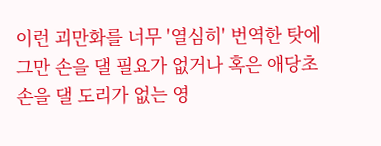이런 괴만화를 너무 '열심히' 번역한 탓에 그만 손을 댈 필요가 없거나 혹은 애당초 손을 댈 도리가 없는 영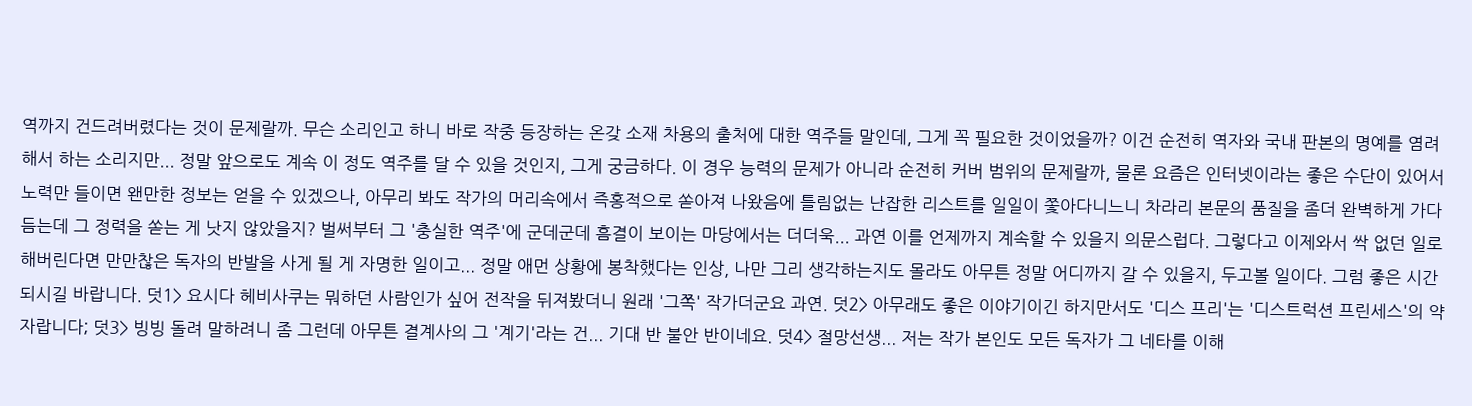역까지 건드려버렸다는 것이 문제랄까. 무슨 소리인고 하니 바로 작중 등장하는 온갖 소재 차용의 출처에 대한 역주들 말인데, 그게 꼭 필요한 것이었을까? 이건 순전히 역자와 국내 판본의 명예를 염려해서 하는 소리지만... 정말 앞으로도 계속 이 정도 역주를 달 수 있을 것인지, 그게 궁금하다. 이 경우 능력의 문제가 아니라 순전히 커버 범위의 문제랄까, 물론 요즘은 인터넷이라는 좋은 수단이 있어서 노력만 들이면 왠만한 정보는 얻을 수 있겠으나, 아무리 봐도 작가의 머리속에서 즉홍적으로 쏟아져 나왔음에 틀림없는 난잡한 리스트를 일일이 쫓아다니느니 차라리 본문의 품질을 좀더 완벽하게 가다듬는데 그 정력을 쏟는 게 낫지 않았을지? 벌써부터 그 '충실한 역주'에 군데군데 흠결이 보이는 마당에서는 더더욱... 과연 이를 언제까지 계속할 수 있을지 의문스럽다. 그렇다고 이제와서 싹 없던 일로 해버린다면 만만찮은 독자의 반발을 사게 될 게 자명한 일이고... 정말 애먼 상황에 봉착했다는 인상, 나만 그리 생각하는지도 몰라도 아무튼 정말 어디까지 갈 수 있을지, 두고볼 일이다. 그럼 좋은 시간 되시길 바랍니다. 덧1> 요시다 헤비사쿠는 뭐하던 사람인가 싶어 전작을 뒤져봤더니 원래 '그쪽' 작가더군요 과연. 덧2> 아무래도 좋은 이야기이긴 하지만서도 '디스 프리'는 '디스트럭션 프린세스'의 약자랍니다; 덧3> 빙빙 돌려 말하려니 좀 그런데 아무튼 결계사의 그 '계기'라는 건... 기대 반 불안 반이네요. 덧4> 절망선생... 저는 작가 본인도 모든 독자가 그 네타를 이해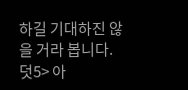하길 기대하진 않을 거라 봅니다. 덧5> 아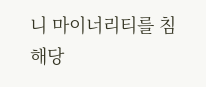니 마이너리티를 침해당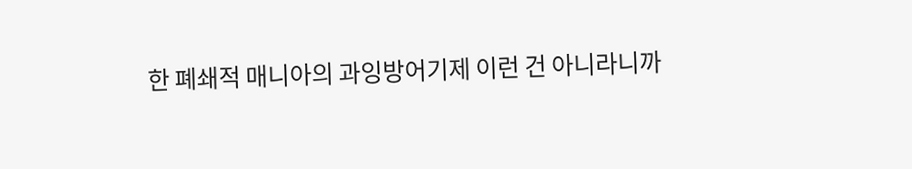한 폐쇄적 매니아의 과잉방어기제 이런 건 아니라니까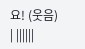요! (웃음)
| ||||||